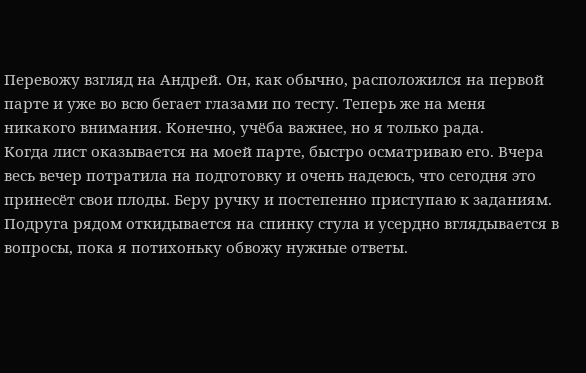Перевожу взгляд на Андрей. Он, как обычно, расположился на первой парте и уже во всю бегает глазами по тесту. Теперь же на меня никакого внимания. Конечно, учёба важнее, но я только рада.
Когда лист оказывается на моей парте, быстро осматриваю его. Вчера весь вечер потратила на подготовку и очень надеюсь, что сегодня это принесёт свои плоды. Беру ручку и постепенно приступаю к заданиям. Подруга рядом откидывается на спинку стула и усердно вглядывается в вопросы, пока я потихоньку обвожу нужные ответы.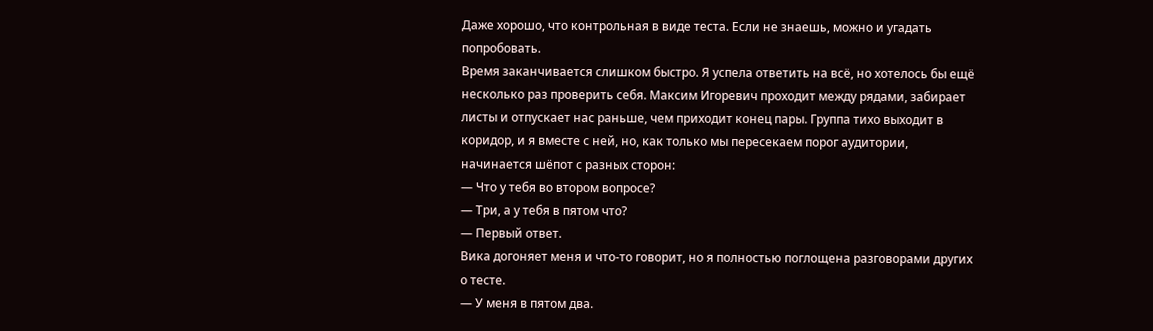Даже хорошо, что контрольная в виде теста. Если не знаешь, можно и угадать попробовать.
Время заканчивается слишком быстро. Я успела ответить на всё, но хотелось бы ещё несколько раз проверить себя. Максим Игоревич проходит между рядами, забирает листы и отпускает нас раньше, чем приходит конец пары. Группа тихо выходит в коридор, и я вместе с ней, но, как только мы пересекаем порог аудитории, начинается шёпот с разных сторон:
— Что у тебя во втором вопросе?
— Три, а у тебя в пятом что?
— Первый ответ.
Вика догоняет меня и что-то говорит, но я полностью поглощена разговорами других о тесте.
— У меня в пятом два.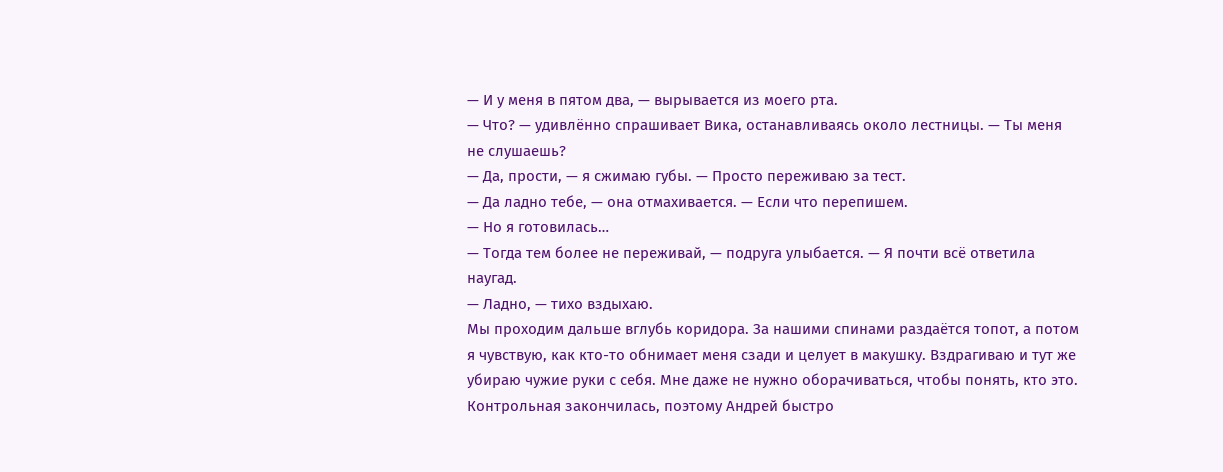— И у меня в пятом два, — вырывается из моего рта.
— Что? — удивлённо спрашивает Вика, останавливаясь около лестницы. — Ты меня не слушаешь?
— Да, прости, — я сжимаю губы. — Просто переживаю за тест.
— Да ладно тебе, — она отмахивается. — Если что перепишем.
— Но я готовилась…
— Тогда тем более не переживай, — подруга улыбается. — Я почти всё ответила наугад.
— Ладно, — тихо вздыхаю.
Мы проходим дальше вглубь коридора. За нашими спинами раздаётся топот, а потом я чувствую, как кто-то обнимает меня сзади и целует в макушку. Вздрагиваю и тут же убираю чужие руки с себя. Мне даже не нужно оборачиваться, чтобы понять, кто это. Контрольная закончилась, поэтому Андрей быстро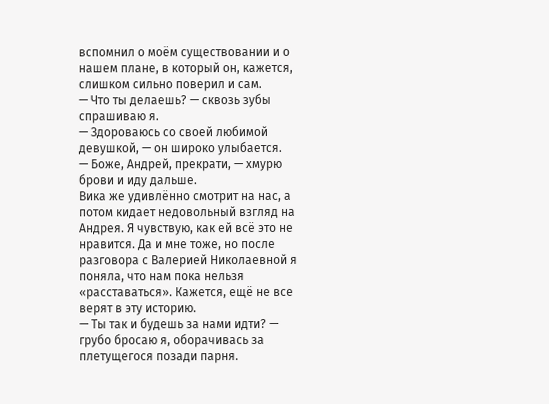вспомнил о моём существовании и о нашем плане, в который он, кажется, слишком сильно поверил и сам.
— Что ты делаешь? — сквозь зубы спрашиваю я.
— Здороваюсь со своей любимой девушкой, — он широко улыбается.
— Боже, Андрей, прекрати, — хмурю брови и иду дальше.
Вика же удивлённо смотрит на нас, а потом кидает недовольный взгляд на Андрея. Я чувствую, как ей всё это не нравится. Да и мне тоже, но после разговора с Валерией Николаевной я поняла, что нам пока нельзя «расставаться». Кажется, ещё не все верят в эту историю.
— Ты так и будешь за нами идти? — грубо бросаю я, оборачивась за плетущегося позади парня.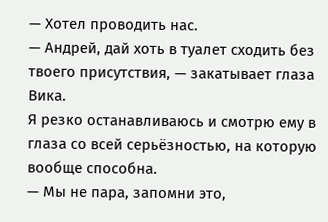— Хотел проводить нас.
— Андрей, дай хоть в туалет сходить без твоего присутствия, — закатывает глаза Вика.
Я резко останавливаюсь и смотрю ему в глаза со всей серьёзностью, на которую вообще способна.
— Мы не пара, запомни это,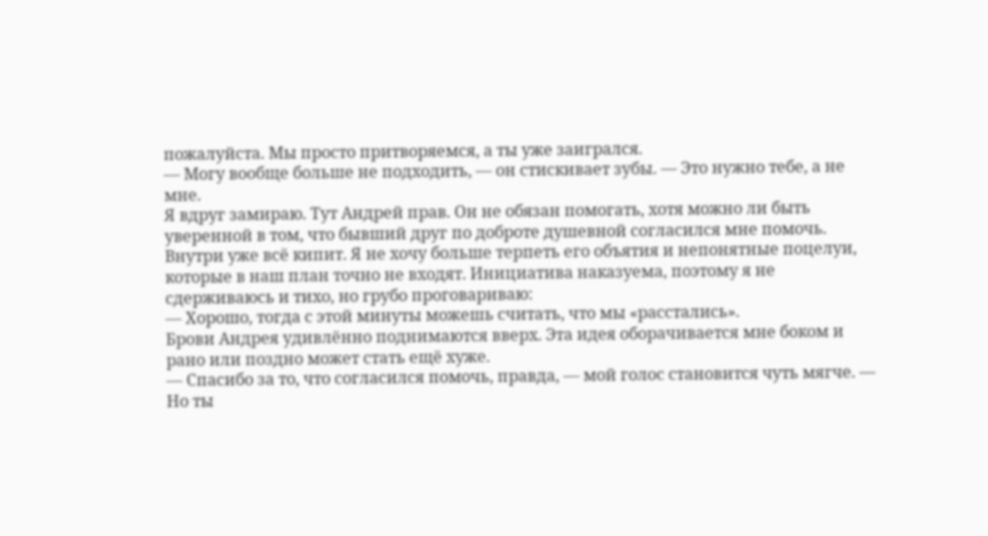пожалуйста. Мы просто притворяемся, а ты уже заигрался.
— Могу вообще больше не подходить, — он стискивает зубы. — Это нужно тебе, а не мне.
Я вдруг замираю. Тут Андрей прав. Он не обязан помогать, хотя можно ли быть уверенной в том, что бывший друг по доброте душевной согласился мне помочь. Внутри уже всё кипит. Я не хочу больше терпеть его объятия и непонятные поцелуи, которые в наш план точно не входят. Инициатива наказуема, поэтому я не сдерживаюсь и тихо, но грубо проговариваю:
— Хорошо, тогда с этой минуты можешь считать, что мы «расстались».
Брови Андрея удивлённо поднимаются вверх. Эта идея оборачивается мне боком и рано или поздно может стать ещё хуже.
— Спасибо за то, что согласился помочь, правда, — мой голос становится чуть мягче. — Но ты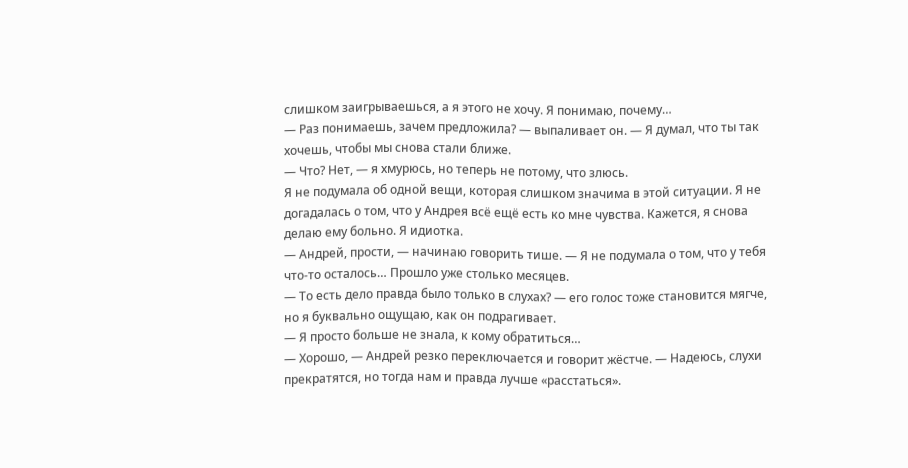слишком заигрываешься, а я этого не хочу. Я понимаю, почему…
— Раз понимаешь, зачем предложила? — выпаливает он. — Я думал, что ты так хочешь, чтобы мы снова стали ближе.
— Что? Нет, — я хмурюсь, но теперь не потому, что злюсь.
Я не подумала об одной вещи, которая слишком значима в этой ситуации. Я не догадалась о том, что у Андрея всё ещё есть ко мне чувства. Кажется, я снова делаю ему больно. Я идиотка.
— Андрей, прости, — начинаю говорить тише. — Я не подумала о том, что у тебя что-то осталось… Прошло уже столько месяцев.
— То есть дело правда было только в слухах? — его голос тоже становится мягче, но я буквально ощущаю, как он подрагивает.
— Я просто больше не знала, к кому обратиться…
— Хорошо, — Андрей резко переключается и говорит жёстче. — Надеюсь, слухи прекратятся, но тогда нам и правда лучше «расстаться».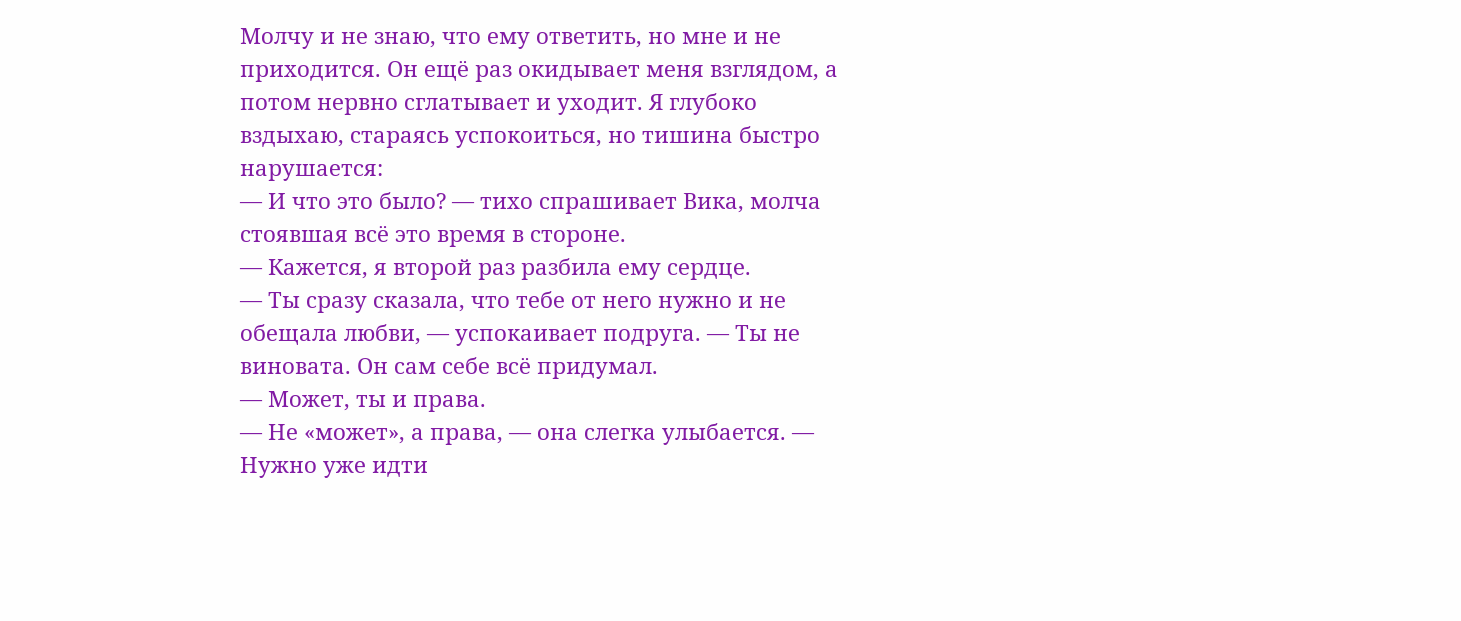Молчу и не знаю, что ему ответить, но мне и не приходится. Он ещё раз окидывает меня взглядом, а потом нервно сглатывает и уходит. Я глубоко вздыхаю, стараясь успокоиться, но тишина быстро нарушается:
— И что это было? — тихо спрашивает Вика, молча стоявшая всё это время в стороне.
— Кажется, я второй раз разбила ему сердце.
— Ты сразу сказала, что тебе от него нужно и не обещала любви, — успокаивает подруга. — Ты не виновата. Он сам себе всё придумал.
— Может, ты и права.
— Не «может», а права, — она слегка улыбается. — Нужно уже идти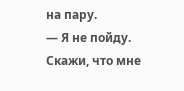на пару.
— Я не пойду. Скажи, что мне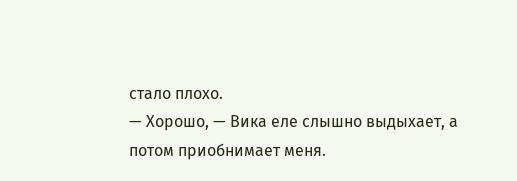стало плохо.
— Хорошо, — Вика еле слышно выдыхает, а потом приобнимает меня.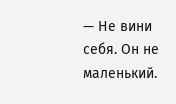— Не вини себя. Он не маленький.